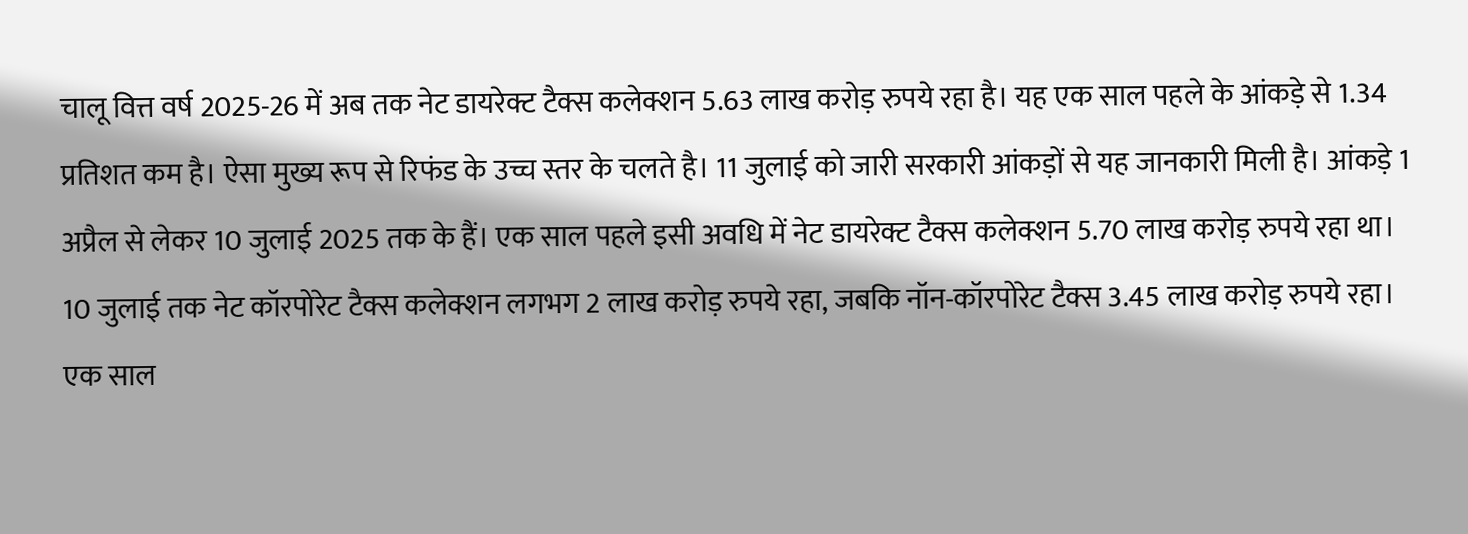चालू वित्त वर्ष 2025-26 में अब तक नेट डायरेक्ट टैक्स कलेक्शन 5.63 लाख करोड़ रुपये रहा है। यह एक साल पहले के आंकड़े से 1.34 प्रतिशत कम है। ऐसा मुख्य रूप से रिफंड के उच्च स्तर के चलते है। 11 जुलाई को जारी सरकारी आंकड़ों से यह जानकारी मिली है। आंकड़े 1 अप्रैल से लेकर 10 जुलाई 2025 तक के हैं। एक साल पहले इसी अवधि में नेट डायरेक्ट टैक्स कलेक्शन 5.70 लाख करोड़ रुपये रहा था।
10 जुलाई तक नेट कॉरपोरेट टैक्स कलेक्शन लगभग 2 लाख करोड़ रुपये रहा, जबकि नॉन-कॉरपोरेट टैक्स 3.45 लाख करोड़ रुपये रहा। एक साल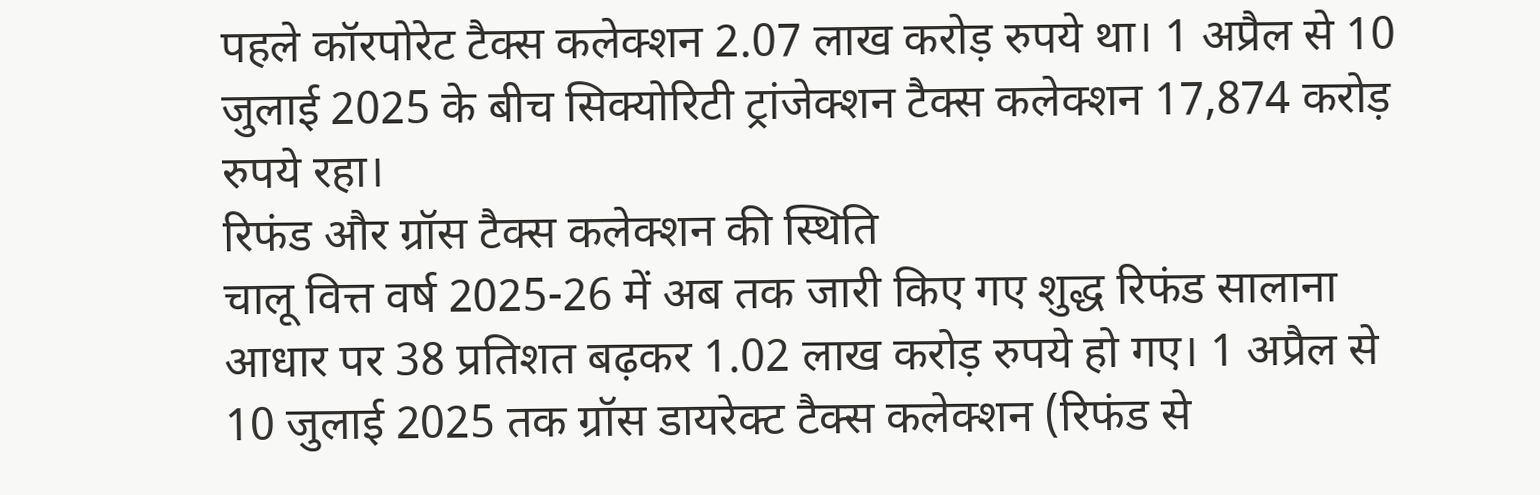पहले कॉरपोरेट टैक्स कलेक्शन 2.07 लाख करोड़ रुपये था। 1 अप्रैल से 10 जुलाई 2025 के बीच सिक्योरिटी ट्रांजेक्शन टैक्स कलेक्शन 17,874 करोड़ रुपये रहा।
रिफंड और ग्रॉस टैक्स कलेक्शन की स्थिति
चालू वित्त वर्ष 2025-26 में अब तक जारी किए गए शुद्ध रिफंड सालाना आधार पर 38 प्रतिशत बढ़कर 1.02 लाख करोड़ रुपये हो गए। 1 अप्रैल से 10 जुलाई 2025 तक ग्रॉस डायरेक्ट टैक्स कलेक्शन (रिफंड से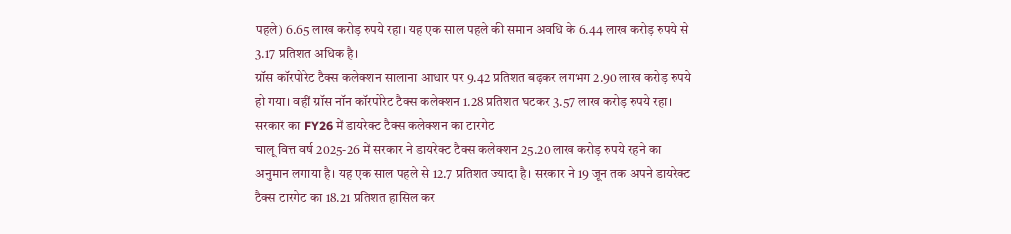पहले) 6.65 लाख करोड़ रुपये रहा। यह एक साल पहले की समान अवधि के 6.44 लाख करोड़ रुपये से 3.17 प्रतिशत अधिक है।
ग्रॉस कॉरपोरेट टैक्स कलेक्शन सालाना आधार पर 9.42 प्रतिशत बढ़कर लगभग 2.90 लाख करोड़ रुपये हो गया। वहीं ग्रॉस नॉन कॉरपोरेट टैक्स कलेक्शन 1.28 प्रतिशत घटकर 3.57 लाख करोड़ रुपये रहा।
सरकार का FY26 में डायरेक्ट टैक्स कलेक्शन का टारगेट
चालू वित्त वर्ष 2025-26 में सरकार ने डायरेक्ट टैक्स कलेक्शन 25.20 लाख करोड़ रुपये रहने का अनुमान लगाया है। यह एक साल पहले से 12.7 प्रतिशत ज्यादा है। सरकार ने 19 जून तक अपने डायरेक्ट टैक्स टारगेट का 18.21 प्रतिशत हासिल कर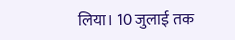लिया। 10 जुलाई तक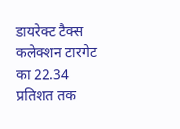डायरेक्ट टैक्स कलेक्शन टारगेट का 22.34 प्रतिशत तक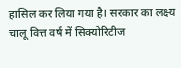हासिल कर लिया गया है। सरकार का लक्ष्य चालू वित्त वर्ष में सिक्योरिटीज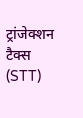ट्रांजेक्शन टैक्स (STT)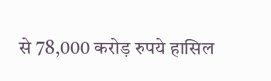से 78,000 करोड़ रुपये हासिल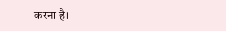करना है।